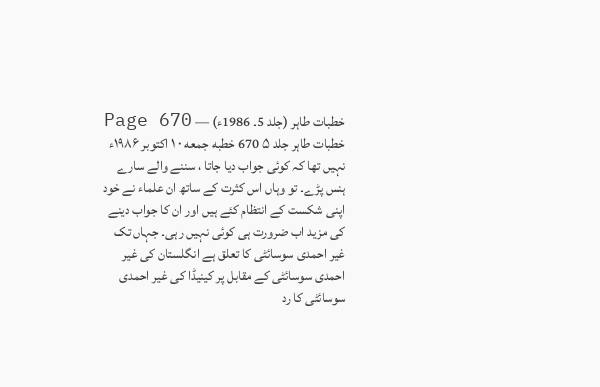خطبات طاہر (جلد 5۔ 1986ء) — Page 670
خطبات طاہر جلد ۵ 670 خطبه جمعه ۰ ۱ اکتوبر ۱۹۸۶ء نہیں تھا کہ کوئی جواب دیا جاتا ، سننے والے سارے ہنس پڑے۔ تو وہاں اس کثرت کے ساتھ ان علماء نے خود اپنی شکست کے انتظام کئے ہیں اور ان کا جواب دینے کی مزید اب ضرورت ہی کوئی نہیں رہی۔ جہاں تک غیر احمدی سوسائٹی کا تعلق ہے انگلستان کی غیر احمدی سوسائٹی کے مقابل پر کینیڈا کی غیر احمدی سوسائٹی کا رد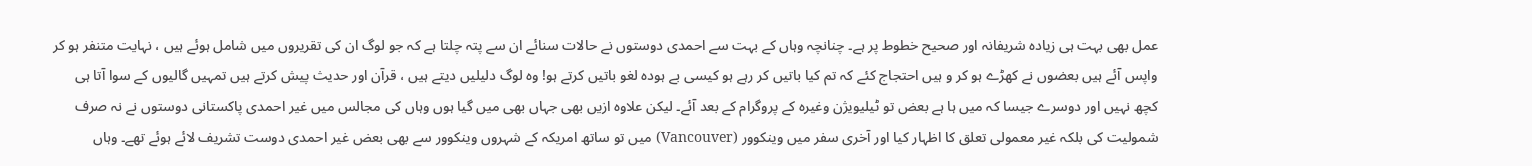عمل بھی بہت ہی زیادہ شریفانہ اور صحیح خطوط پر ہے۔ چنانچہ وہاں کے بہت سے احمدی دوستوں نے حالات سنائے ان سے پتہ چلتا ہے کہ جو لوگ ان کی تقریروں میں شامل ہوئے ہیں ، نہایت متنفر ہو کر واپس آئے ہیں بعضوں نے کھڑے ہو کر و ہیں احتجاج کئے کہ تم کیا باتیں کر رہے ہو کیسی بے ہودہ لغو باتیں کرتے ہو! وہ لوگ دلیلیں دیتے ہیں ، قرآن اور حدیث پیش کرتے ہیں تمہیں گالیوں کے سوا آتا ہی کچھ نہیں اور دوسرے جیسا کہ میں ہا ہے بعض تو ٹیلیویژن وغیرہ کے پروگرام کے بعد آئے۔ لیکن علاوہ ازیں بھی جہاں بھی میں گیا ہوں وہاں کی مجالس میں غیر احمدی پاکستانی دوستوں نے نہ صرف شمولیت کی بلکہ غیر معمولی تعلق کا اظہار کیا اور آخری سفر میں وینکوور (Vancouver) میں تو ساتھ امریکہ کے شہروں وینکوور سے بھی بعض غیر احمدی دوست تشریف لائے ہوئے تھے۔ وہاں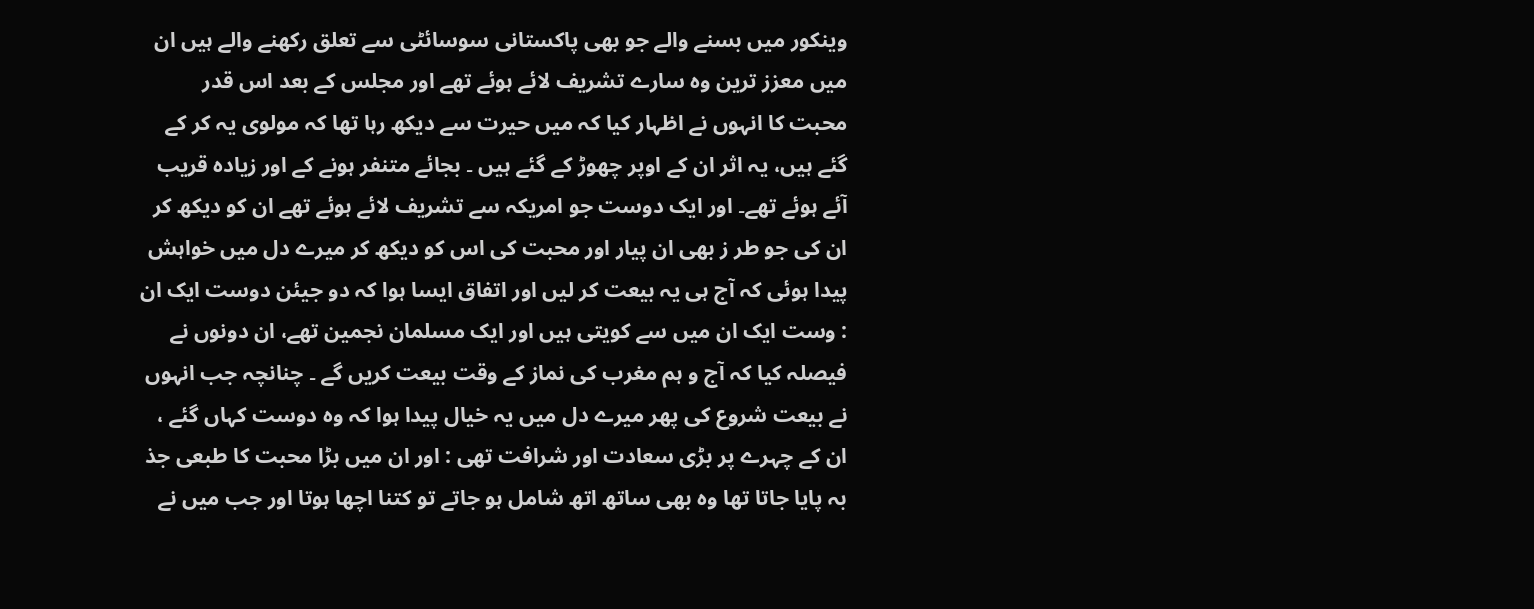وینکور میں بسنے والے جو بھی پاکستانی سوسائٹی سے تعلق رکھنے والے ہیں ان میں معزز ترین وہ سارے تشریف لائے ہوئے تھے اور مجلس کے بعد اس قدر محبت کا انہوں نے اظہار کیا کہ میں حیرت سے دیکھ رہا تھا کہ مولوی یہ کر کے گئے ہیں، یہ اثر ان کے اوپر چھوڑ کے گئے ہیں ۔ بجائے متنفر ہونے کے اور زیادہ قریب آئے ہوئے تھے۔ اور ایک دوست جو امریکہ سے تشریف لائے ہوئے تھے ان کو دیکھ کر ان کی جو طر ز بھی ان پیار اور محبت کی اس کو دیکھ کر میرے دل میں خواہش پیدا ہوئی کہ آج ہی یہ بیعت کر لیں اور اتفاق ایسا ہوا کہ دو جیئن دوست ایک ان : وست ایک ان میں سے کویتی ہیں اور ایک مسلمان نجمین تھے، ان دونوں نے فیصلہ کیا کہ آج و ہم مغرب کی نماز کے وقت بیعت کریں گے ۔ چنانچہ جب انہوں نے بیعت شروع کی پھر میرے دل میں یہ خیال پیدا ہوا کہ وہ دوست کہاں گئے ، ان کے چہرے پر بڑی سعادت اور شرافت تھی : اور ان میں بڑا محبت کا طبعی جذ بہ پایا جاتا تھا وہ بھی ساتھ اتھ شامل ہو جاتے تو کتنا اچھا ہوتا اور جب میں نے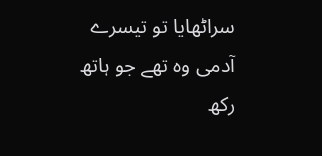سراٹھایا تو تیسرے آدمی وہ تھے جو ہاتھ رکھ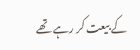کے بیعت کر رہے تھے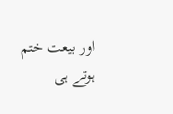اور بیعت ختم ہوتے ہی